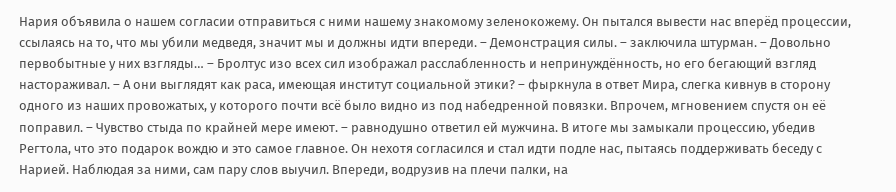Нария объявила о нашем согласии отправиться с ними нашему знакомому зеленокожему. Он пытался вывести нас вперёд процессии, ссылаясь на то, что мы убили медведя, значит мы и должны идти впереди. – Демонстрация силы. – заключила штурман. – Довольно первобытные у них взгляды… – Бролтус изо всех сил изображал расслабленность и непринуждённость, но его бегающий взгляд настораживал. – А они выглядят как раса, имеющая институт социальной этики? – фыркнула в ответ Мира, слегка кивнув в сторону одного из наших провожатых, у которого почти всё было видно из под набедренной повязки. Впрочем, мгновением спустя он её поправил. – Чувство стыда по крайней мере имеют. – равнодушно ответил ей мужчина. В итоге мы замыкали процессию, убедив Регтола, что это подарок вождю и это самое главное. Он нехотя согласился и стал идти подле нас, пытаясь поддерживать беседу с Нарией. Наблюдая за ними, сам пару слов выучил. Впереди, водрузив на плечи палки, на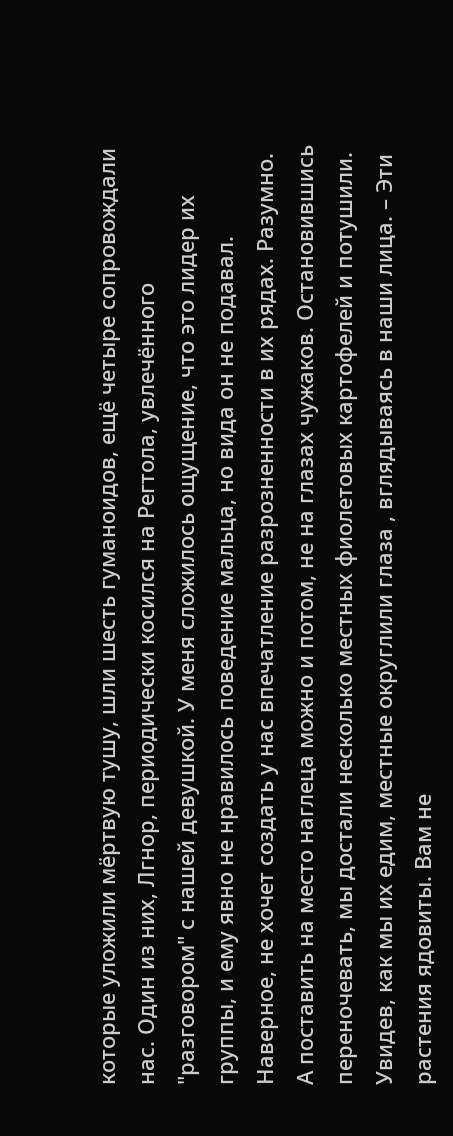которые уложили мёртвую тушу, шли шесть гуманоидов, ещё четыре сопровождали нас. Один из них, Лгнор, периодически косился на Регтола, увлечённого "разговором" с нашей девушкой. У меня сложилось ощущение, что это лидер их группы, и ему явно не нравилось поведение мальца, но вида он не подавал. Наверное, не хочет создать у нас впечатление разрозненности в их рядах. Разумно. А поставить на место наглеца можно и потом, не на глазах чужаков. Остановившись переночевать, мы достали несколько местных фиолетовых картофелей и потушили. Увидев, как мы их едим, местные округлили глаза , вглядываясь в наши лица. – Эти растения ядовиты. Вам не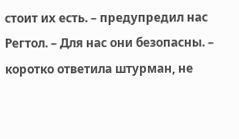стоит их есть. – предупредил нас Регтол. – Для нас они безопасны. – коротко ответила штурман, не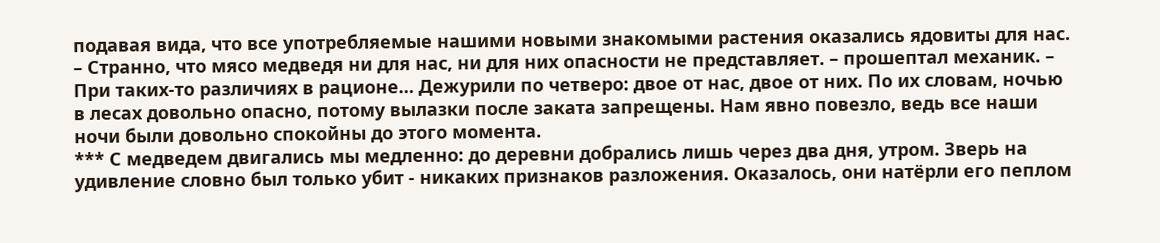подавая вида, что все употребляемые нашими новыми знакомыми растения оказались ядовиты для нас. – Странно, что мясо медведя ни для нас, ни для них опасности не представляет. – прошептал механик. – При таких-то различиях в рационе… Дежурили по четверо: двое от нас, двое от них. По их словам, ночью в лесах довольно опасно, потому вылазки после заката запрещены. Нам явно повезло, ведь все наши ночи были довольно спокойны до этого момента.
*** С медведем двигались мы медленно: до деревни добрались лишь через два дня, утром. Зверь на удивление словно был только убит - никаких признаков разложения. Оказалось, они натёрли его пеплом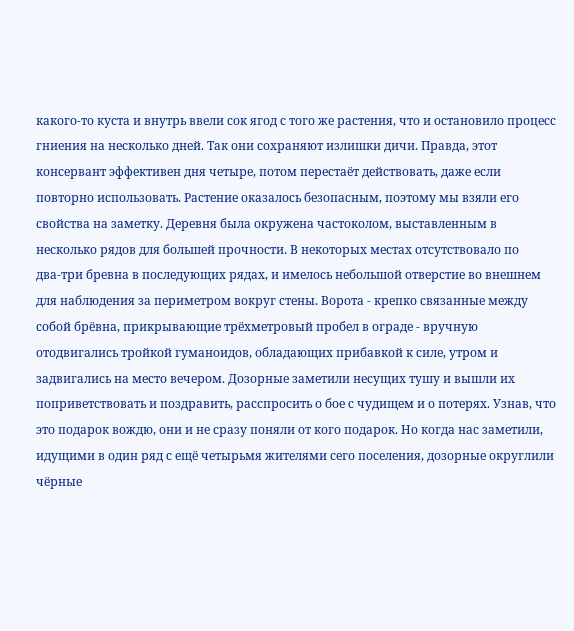какого‑то куста и внутрь ввели сок ягод с того же растения, что и остановило процесс гниения на несколько дней. Так они сохраняют излишки дичи. Правда, этот консервант эффективен дня четыре, потом перестаёт действовать, даже если повторно использовать. Растение оказалось безопасным, поэтому мы взяли его свойства на заметку. Деревня была окружена частоколом, выставленным в несколько рядов для большей прочности. В некоторых местах отсутствовало по два‑три бревна в последующих рядах, и имелось небольшой отверстие во внешнем для наблюдения за периметром вокруг стены. Ворота - крепко связанные между собой брёвна, прикрывающие трёхметровый пробел в ограде ‑ вручную отодвигались тройкой гуманоидов, обладающих прибавкой к силе, утром и задвигались на место вечером. Дозорные заметили несущих тушу и вышли их поприветствовать и поздравить, расспросить о бое с чудищем и о потерях. Узнав, что это подарок вождю, они и не сразу поняли от кого подарок. Но когда нас заметили, идущими в один ряд с ещё четырьмя жителями сего поселения, дозорные округлили чёрные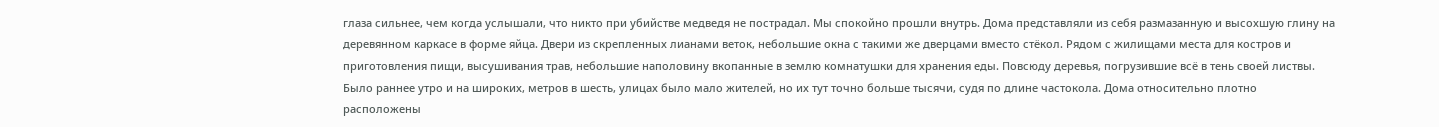глаза сильнее, чем когда услышали, что никто при убийстве медведя не пострадал. Мы спокойно прошли внутрь. Дома представляли из себя размазанную и высохшую глину на деревянном каркасе в форме яйца. Двери из скрепленных лианами веток, небольшие окна с такими же дверцами вместо стёкол. Рядом с жилищами места для костров и приготовления пищи, высушивания трав, небольшие наполовину вкопанные в землю комнатушки для хранения еды. Повсюду деревья, погрузившие всё в тень своей листвы. Было раннее утро и на широких, метров в шесть, улицах было мало жителей, но их тут точно больше тысячи, судя по длине частокола. Дома относительно плотно расположены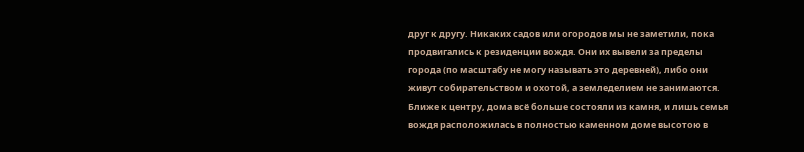друг к другу. Никаких садов или огородов мы не заметили, пока продвигались к резиденции вождя. Они их вывели за пределы города (по масштабу не могу называть это деревней), либо они живут собирательством и охотой, а земледелием не занимаются. Ближе к центру, дома всё больше состояли из камня, и лишь семья вождя расположилась в полностью каменном доме высотою в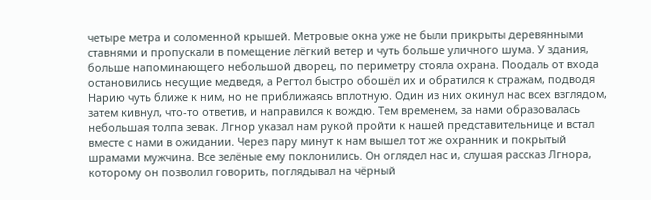четыре метра и соломенной крышей. Метровые окна уже не были прикрыты деревянными ставнями и пропускали в помещение лёгкий ветер и чуть больше уличного шума. У здания, больше напоминающего небольшой дворец, по периметру стояла охрана. Поодаль от входа остановились несущие медведя, а Регтол быстро обошёл их и обратился к стражам, подводя Нарию чуть ближе к ним, но не приближаясь вплотную. Один из них окинул нас всех взглядом, затем кивнул, что‑то ответив, и направился к вождю. Тем временем, за нами образовалась небольшая толпа зевак. Лгнор указал нам рукой пройти к нашей представительнице и встал вместе с нами в ожидании. Через пару минут к нам вышел тот же охранник и покрытый шрамами мужчина. Все зелёные ему поклонились. Он оглядел нас и, слушая рассказ Лгнора, которому он позволил говорить, поглядывал на чёрный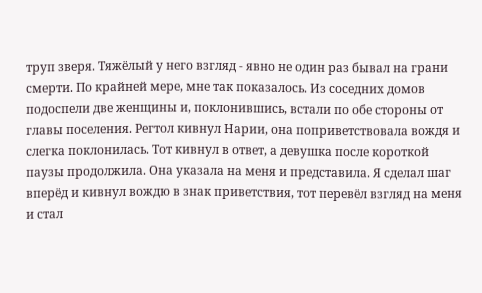труп зверя. Тяжёлый у него взгляд - явно не один раз бывал на грани смерти. По крайней мере, мне так показалось. Из соседних домов подоспели две женщины и, поклонившись, встали по обе стороны от главы поселения. Регтол кивнул Нарии, она поприветствовала вождя и слегка поклонилась. Тот кивнул в ответ, а девушка после короткой паузы продолжила. Она указала на меня и представила. Я сделал шаг вперёд и кивнул вождю в знак приветствия, тот перевёл взгляд на меня и стал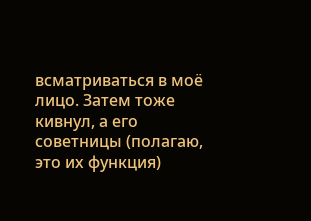всматриваться в моё лицо. Затем тоже кивнул, а его советницы (полагаю, это их функция)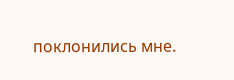поклонились мне.